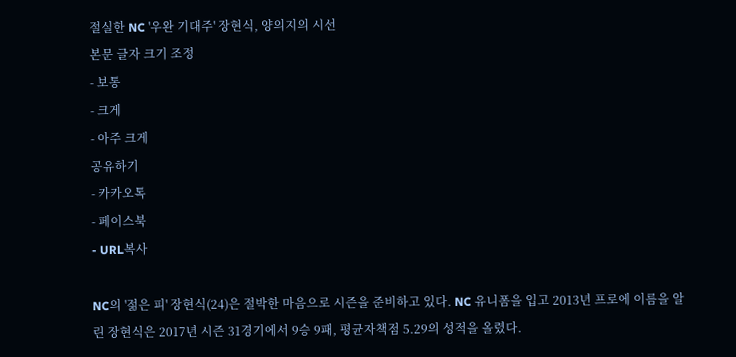절실한 NC '우완 기대주' 장현식, 양의지의 시선
본문 글자 크기 조정
- 보통
- 크게
- 아주 크게
공유하기
- 카카오톡
- 페이스북
- URL복사

NC의 '젊은 피' 장현식(24)은 절박한 마음으로 시즌을 준비하고 있다. NC 유니폼을 입고 2013년 프로에 이름을 알린 장현식은 2017년 시즌 31경기에서 9승 9패, 평균자책점 5.29의 성적을 올렸다.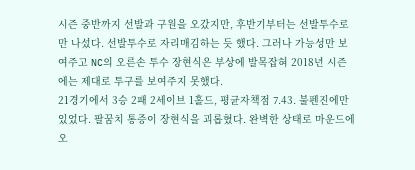시즌 중반까지 선발과 구원을 오갔지만, 후반기부터는 선발투수로만 나섰다. 선발투수로 자리매김하는 듯 했다. 그러나 가능성만 보여주고 NC의 오른손 투수 장현식은 부상에 발목잡혀 2018년 시즌에는 제대로 투구를 보여주지 못했다.
21경기에서 3승 2패 2세이브 1홀드, 평균자책점 7.43. 불펜진에만 있었다. 팔꿈치 통증이 장현식을 괴롭혔다. 완벽한 상태로 마운드에 오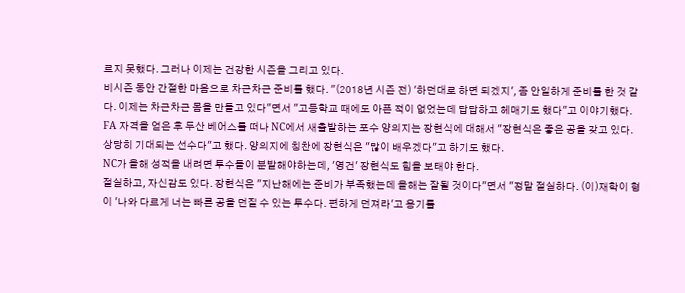르지 못했다. 그러나 이제는 건강한 시즌을 그리고 있다.
비시즌 동안 간절한 마음으로 차근차근 준비를 했다. "(2018년 시즌 전) '하던대로 하면 되겠지', 좀 안일하게 준비를 한 것 같다. 이제는 차근차근 몸을 만들고 있다"면서 "고등학교 때에도 아픈 적이 없었는데 답답하고 헤매기도 했다"고 이야기했다.
FA 자격을 얻은 후 두산 베어스를 떠나 NC에서 새출발하는 포수 양의지는 장현식에 대해서 "장현식은 좋은 공을 갖고 있다. 상당히 기대되는 선수다"고 했다. 양의지에 칭찬에 장현식은 "많이 배우겠다"고 하기도 했다.
NC가 올해 성적을 내려면 투수들이 분발해야하는데, '영건' 장현식도 힘을 보태야 한다.
절실하고, 자신감도 있다. 장현식은 "지난해에는 준비가 부족했는데 올해는 잘될 것이다"면서 "정말 절실하다. (이)재학이 형이 '나와 다르게 너는 빠른 공을 던질 수 있는 투수다. 편하게 던져라'고 용기를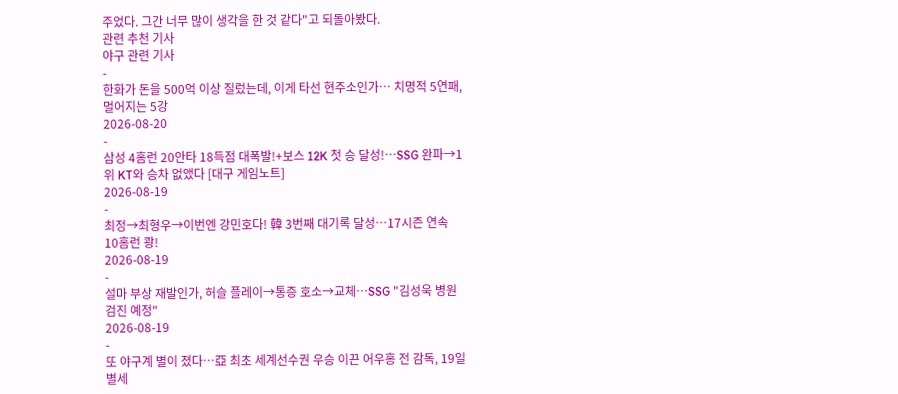주었다. 그간 너무 많이 생각을 한 것 같다"고 되돌아봤다.
관련 추천 기사
야구 관련 기사
-
한화가 돈을 500억 이상 질렀는데, 이게 타선 현주소인가… 치명적 5연패, 멀어지는 5강
2026-08-20
-
삼성 4홈런 20안타 18득점 대폭발!+보스 12K 첫 승 달성!…SSG 완파→1위 KT와 승차 없앴다 [대구 게임노트]
2026-08-19
-
최정→최형우→이번엔 강민호다! 韓 3번째 대기록 달성…17시즌 연속 10홈런 쾅!
2026-08-19
-
설마 부상 재발인가, 허슬 플레이→통증 호소→교체…SSG "김성욱 병원 검진 예정"
2026-08-19
-
또 야구계 별이 졌다…亞 최초 세계선수권 우승 이끈 어우홍 전 감독, 19일 별세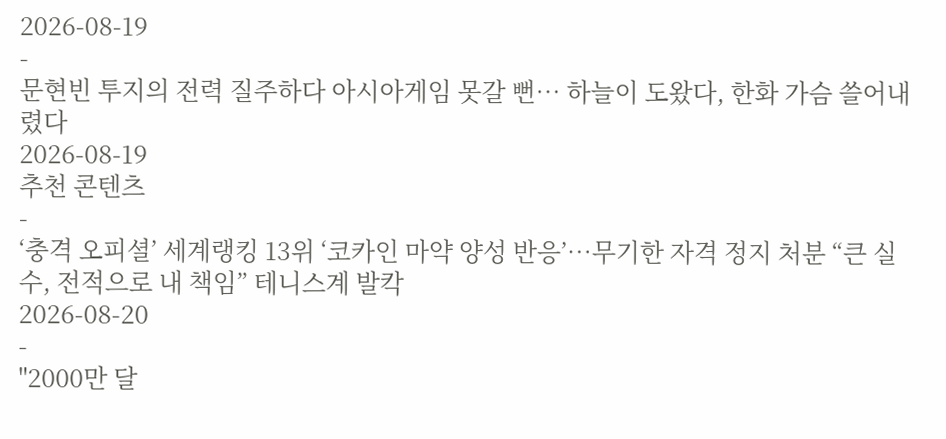2026-08-19
-
문현빈 투지의 전력 질주하다 아시아게임 못갈 뻔… 하늘이 도왔다, 한화 가슴 쓸어내렸다
2026-08-19
추천 콘텐츠
-
‘충격 오피셜’ 세계랭킹 13위 ‘코카인 마약 양성 반응’…무기한 자격 정지 처분 “큰 실수, 전적으로 내 책임” 테니스계 발칵
2026-08-20
-
"2000만 달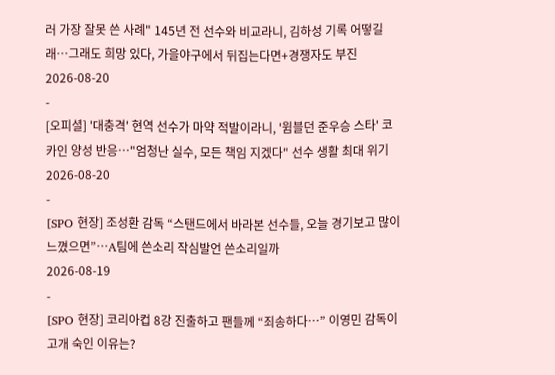러 가장 잘못 쓴 사례" 145년 전 선수와 비교라니, 김하성 기록 어떻길래…그래도 희망 있다, 가을야구에서 뒤집는다면+경쟁자도 부진
2026-08-20
-
[오피셜] '대충격' 현역 선수가 마약 적발이라니, '윔블던 준우승 스타' 코카인 양성 반응…"엄청난 실수, 모든 책임 지겠다" 선수 생활 최대 위기
2026-08-20
-
[SPO 현장] 조성환 감독 “스탠드에서 바라본 선수들, 오늘 경기보고 많이 느꼈으면”…A팀에 쓴소리 작심발언 쓴소리일까
2026-08-19
-
[SPO 현장] 코리아컵 8강 진출하고 팬들께 “죄송하다…” 이영민 감독이 고개 숙인 이유는?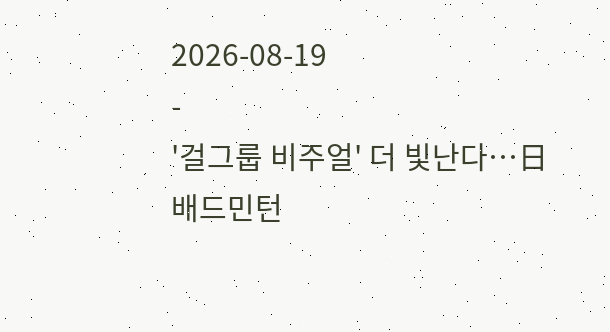2026-08-19
-
'걸그룹 비주얼' 더 빛난다…日 배드민턴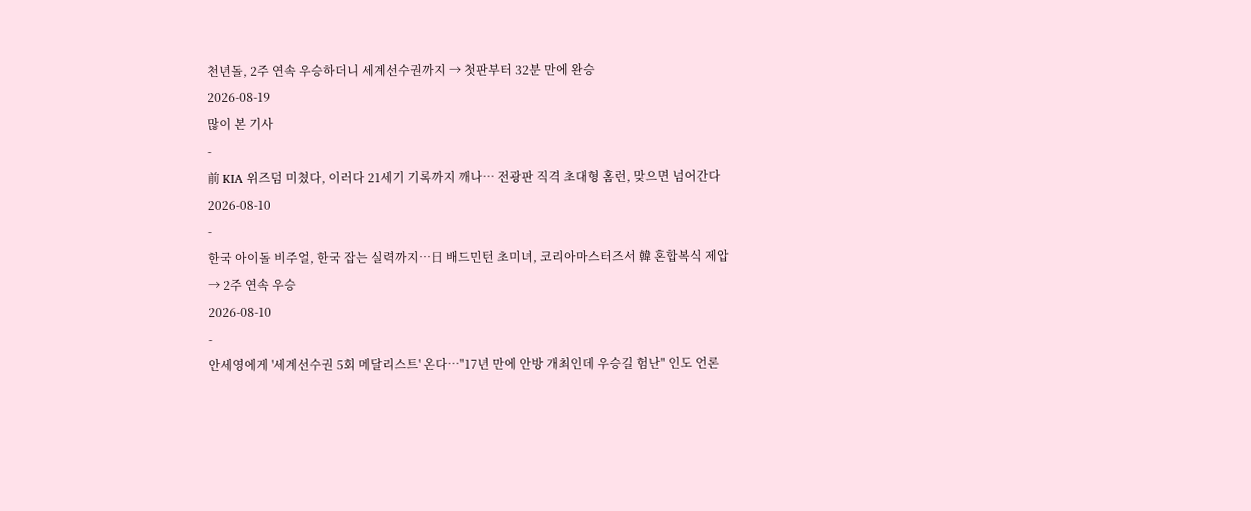천년돌, 2주 연속 우승하더니 세계선수권까지 → 첫판부터 32분 만에 완승
2026-08-19
많이 본 기사
-
前 KIA 위즈덤 미쳤다, 이러다 21세기 기록까지 깨나… 전광판 직격 초대형 홈런, 맞으면 넘어간다
2026-08-10
-
한국 아이돌 비주얼, 한국 잡는 실력까지…日 배드민턴 초미녀, 코리아마스터즈서 韓 혼합복식 제압 → 2주 연속 우승
2026-08-10
-
안세영에게 '세계선수권 5회 메달리스트' 온다…"17년 만에 안방 개최인데 우승길 험난" 인도 언론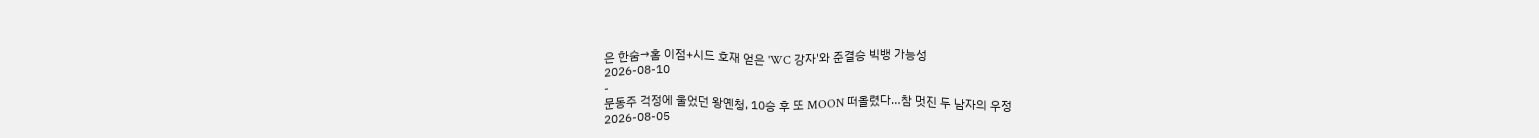은 한숨→홈 이점+시드 호재 얻은 'WC 강자'와 준결승 빅뱅 가능성
2026-08-10
-
문동주 걱정에 울었던 왕옌청, 10승 후 또 MOON 떠올렸다…참 멋진 두 남자의 우정
2026-08-05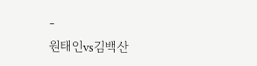-
원태인vs김백산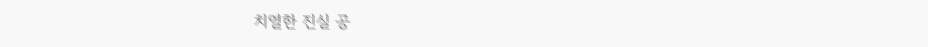치열한 진실 공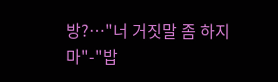방?…"너 거짓말 좀 하지 마"-"밥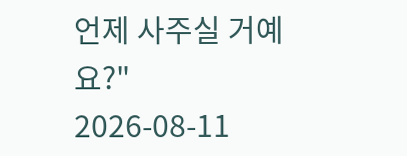언제 사주실 거예요?"
2026-08-11